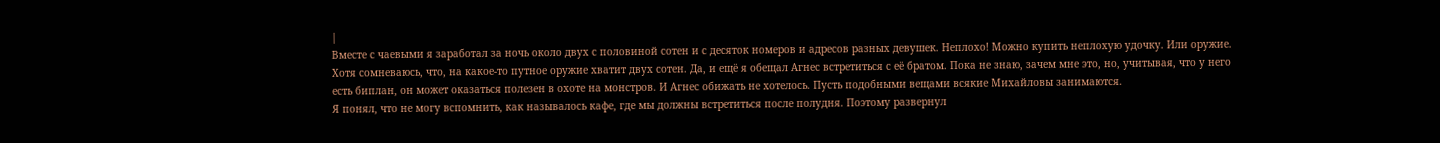|
Вместе с чаевыми я заработал за ночь около двух с половиной сотен и с десяток номеров и адресов разных девушек. Неплохо! Можно купить неплохую удочку. Или оружие.
Хотя сомневаюсь, что, на какое-то путное оружие хватит двух сотен. Да, и ещё я обещал Агнес встретиться с её братом. Пока не знаю, зачем мне это, но, учитывая, что у него есть биплан, он может оказаться полезен в охоте на монстров. И Агнес обижать не хотелось. Пусть подобными вещами всякие Михайловы занимаются.
Я понял, что не могу вспомнить, как называлось кафе, где мы должны встретиться после полудня. Поэтому развернул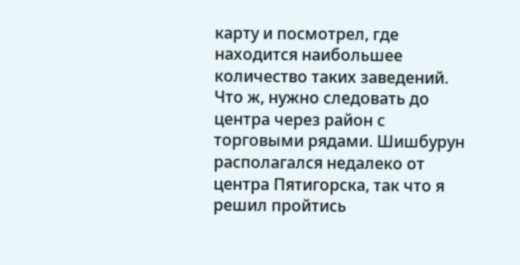карту и посмотрел, где находится наибольшее количество таких заведений. Что ж, нужно следовать до центра через район с торговыми рядами. Шишбурун располагался недалеко от центра Пятигорска, так что я решил пройтись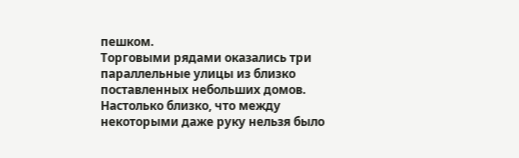пешком.
Торговыми рядами оказались три параллельные улицы из близко поставленных небольших домов. Настолько близко, что между некоторыми даже руку нельзя было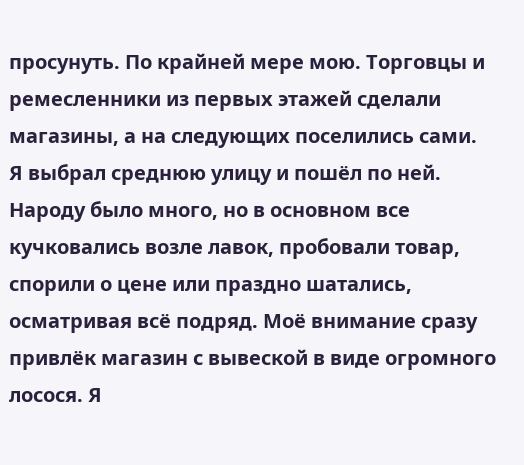просунуть. По крайней мере мою. Торговцы и ремесленники из первых этажей сделали магазины, а на следующих поселились сами.
Я выбрал среднюю улицу и пошёл по ней. Народу было много, но в основном все кучковались возле лавок, пробовали товар, спорили о цене или праздно шатались, осматривая всё подряд. Моё внимание сразу привлёк магазин с вывеской в виде огромного лосося. Я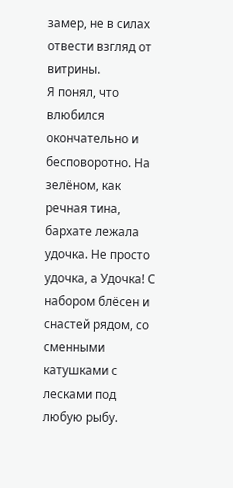замер, не в силах отвести взгляд от витрины.
Я понял, что влюбился окончательно и бесповоротно. На зелёном, как речная тина, бархате лежала удочка. Не просто удочка, а Удочка! С набором блёсен и снастей рядом, со сменными катушками с лесками под любую рыбу.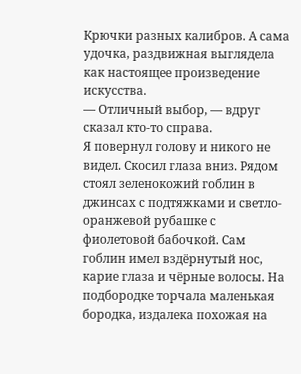Крючки разных калибров. А сама удочка, раздвижная выглядела как настоящее произведение искусства.
— Отличный выбор, — вдруг сказал кто-то справа.
Я повернул голову и никого не видел. Скосил глаза вниз. Рядом стоял зеленокожий гоблин в джинсах с подтяжками и светло-оранжевой рубашке с фиолетовой бабочкой. Сам гоблин имел вздёрнутый нос, карие глаза и чёрные волосы. На подбородке торчала маленькая бородка, издалека похожая на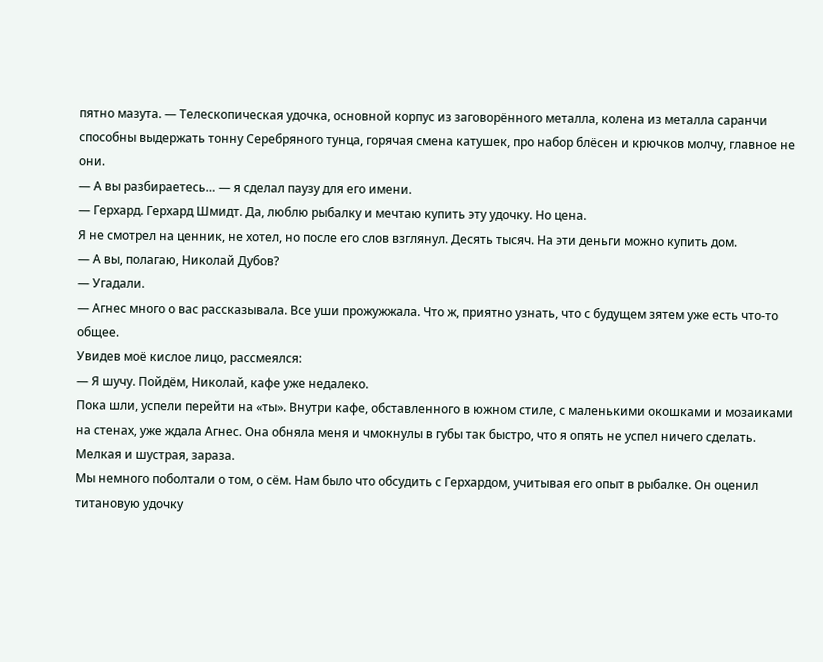пятно мазута. — Телескопическая удочка, основной корпус из заговорённого металла, колена из металла саранчи способны выдержать тонну Серебряного тунца, горячая смена катушек, про набор блёсен и крючков молчу, главное не они.
— А вы разбираетесь… — я сделал паузу для его имени.
— Герхард. Герхард Шмидт. Да, люблю рыбалку и мечтаю купить эту удочку. Но цена.
Я не смотрел на ценник, не хотел, но после его слов взглянул. Десять тысяч. На эти деньги можно купить дом.
— А вы, полагаю, Николай Дубов?
— Угадали.
— Агнес много о вас рассказывала. Все уши прожужжала. Что ж, приятно узнать, что с будущем зятем уже есть что-то общее.
Увидев моё кислое лицо, рассмеялся:
— Я шучу. Пойдём, Николай, кафе уже недалеко.
Пока шли, успели перейти на «ты». Внутри кафе, обставленного в южном стиле, с маленькими окошками и мозаиками на стенах, уже ждала Агнес. Она обняла меня и чмокнулы в губы так быстро, что я опять не успел ничего сделать. Мелкая и шустрая, зараза.
Мы немного поболтали о том, о сём. Нам было что обсудить с Герхардом, учитывая его опыт в рыбалке. Он оценил титановую удочку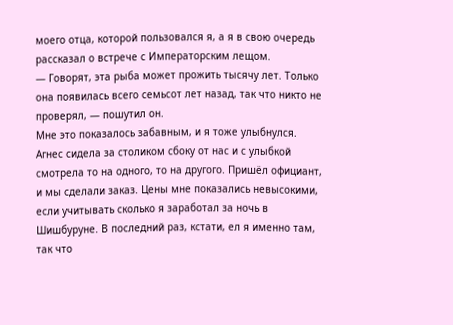моего отца, которой пользовался я, а я в свою очередь рассказал о встрече с Императорским лещом.
— Говорят, эта рыба может прожить тысячу лет. Только она появилась всего семьсот лет назад, так что никто не проверял, — пошутил он.
Мне это показалось забавным, и я тоже улыбнулся. Агнес сидела за столиком сбоку от нас и с улыбкой смотрела то на одного, то на другого. Пришёл официант, и мы сделали заказ. Цены мне показались невысокими, если учитывать сколько я заработал за ночь в Шишбуруне. В последний раз, кстати, ел я именно там, так что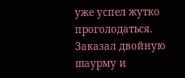уже успел жутко проголодаться. Заказал двойную шаурму и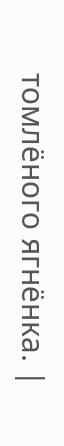томлёного ягнёнка. |